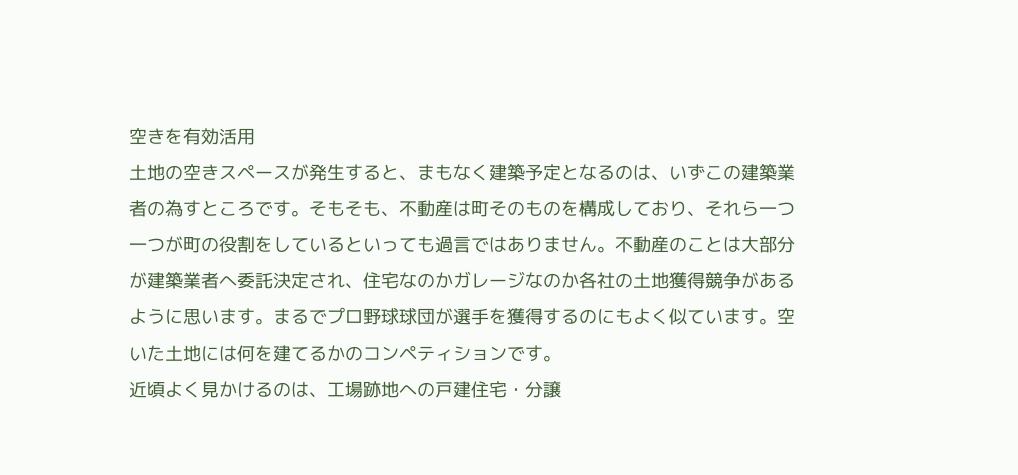空きを有効活用
土地の空きスペースが発生すると、まもなく建築予定となるのは、いずこの建築業者の為すところです。そもそも、不動産は町そのものを構成しており、それら一つ一つが町の役割をしているといっても過言ではありません。不動産のことは大部分が建築業者へ委託決定され、住宅なのかガレージなのか各社の土地獲得競争があるように思います。まるでプロ野球球団が選手を獲得するのにもよく似ています。空いた土地には何を建てるかのコンペティションです。
近頃よく見かけるのは、工場跡地への戸建住宅・分譲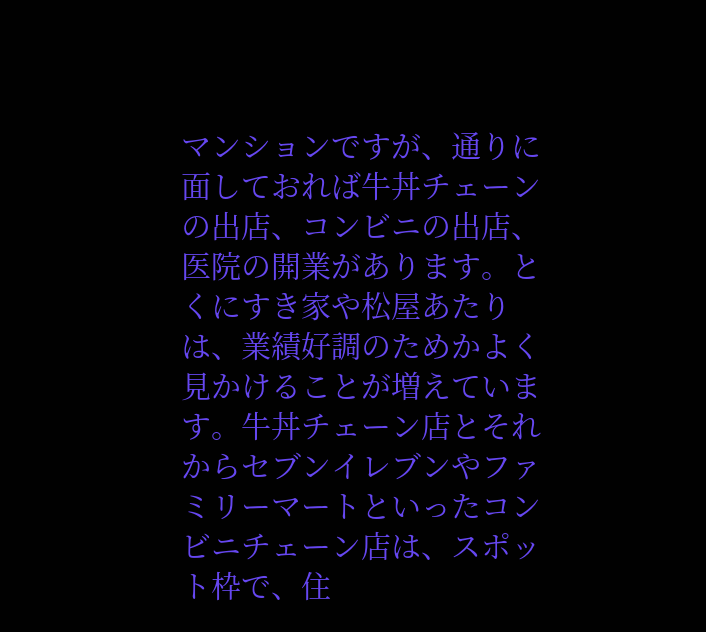マンションですが、通りに面しておれば牛丼チェーンの出店、コンビニの出店、医院の開業があります。とくにすき家や松屋あたりは、業績好調のためかよく見かけることが増えています。牛丼チェーン店とそれからセブンイレブンやファミリーマートといったコンビニチェーン店は、スポット枠で、住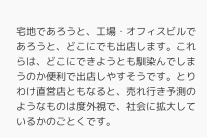宅地であろうと、工場・オフィスビルであろうと、どこにでも出店します。これらは、どこにできようとも馴染んでしまうのか便利で出店しやすそうです。とりわけ直営店ともなると、売れ行き予測のようなものは度外視で、社会に拡大しているかのごとくです。